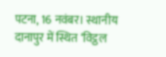पटना, 16 नवंबर। स्थानीय दानापुर में स्थित ‘विट्ठल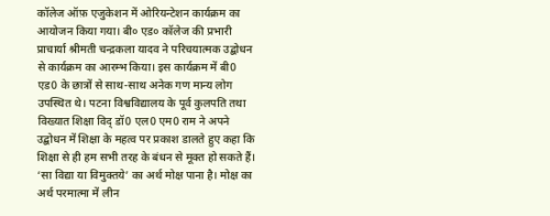कॉलेज ऑफ़ एजुकेशन में ओरियन्टेशन कार्यक्रम का आयोजन किया गया। बी० एड० कॉलेज की प्रभारी प्राचार्या श्रीमती चन्द्रकला यादव ने परिचयात्मक उद्बोधन से कार्यक्रम का आरम्भ किया। इस कार्यक्रम में बी0 एड0 के छात्रों से साथ-साथ अनेक गण मान्य लोग उपस्थित थे। पटना विश्वविद्यालय के पूर्व कुलपति तथा विख्यात शिक्षा विद् डॉ0 एल0 एम0 राम ने अपने उद्बोधन में शिक्षा के महत्व पर प्रकाश डालते हुए कहा कि शिक्षा से ही हम सभी तरह के बंधन से मूक्त हो सकते हैं। ‘सा विद्या या विमुक्तये’ का अर्थ मोक्ष पाना है। मोक्ष का अर्थ परमात्मा में लीन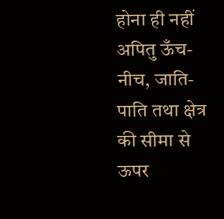होना ही नहीं अपितु ऊँच-नीच, जाति-पाति तथा क्षेत्र की सीमा से ऊपर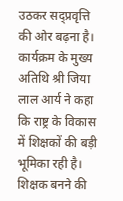उठकर सद्प्रवृत्ति की ओर बढ़ना है।
कार्यक्रम के मुख्य अतिथि श्री जिया लाल आर्य ने कहा कि राष्ट्र के विकास में शिक्षकों की बड़ी भूमिका रही है। शिक्षक बनने की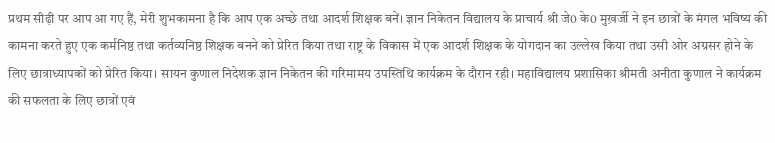प्रथम सीढ़ी पर आप आ गए हैं, मेरी शुभकामना है कि आप एक अच्छे तथा आदर्श शिक्षक बनें। ज्ञान निकेतन विद्यालय के प्राचार्य श्री जे0 के0 मुख़र्जी ने इन छात्रों के मंगल भविष्य की कामना करते हुए एक कर्मनिष्ठ तथा कर्तव्यनिष्ठ शिक्षक बनने को प्रेरित किया तथा राष्ट्र के विकास में एक आदर्श शिक्षक के योगदान का उल्लेख किया तथा उसी ओर अग्रसर होने के लिए छात्राध्यापकों को प्रेरित किया। सायन कुणाल निदेशक ज्ञान निकेतन की गरिमामय उपस्तिथि कार्यक्रम के दौरान रही। महाविद्यालय प्रशासिका श्रीमती अनीता कुणाल ने कार्यक्रम की सफलता के लिए छात्रों एवं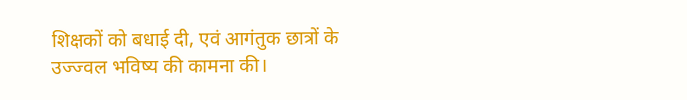शिक्षकों को बधाई दी, एवं आगंतुक छात्रों के उज्ज्वल भविष्य की कामना की।